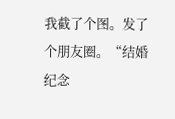我截了个图。发了个朋友圈。“结婚纪念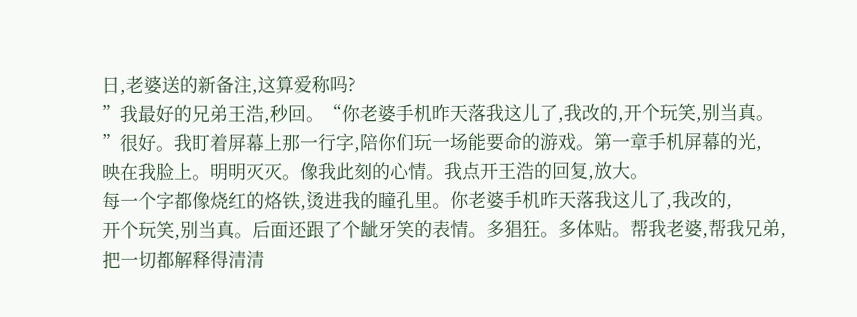日,老婆送的新备注,这算爱称吗?
”我最好的兄弟王浩,秒回。“你老婆手机昨天落我这儿了,我改的,开个玩笑,别当真。
”很好。我盯着屏幕上那一行字,陪你们玩一场能要命的游戏。第一章手机屏幕的光,
映在我脸上。明明灭灭。像我此刻的心情。我点开王浩的回复,放大。
每一个字都像烧红的烙铁,烫进我的瞳孔里。你老婆手机昨天落我这儿了,我改的,
开个玩笑,别当真。后面还跟了个龇牙笑的表情。多猖狂。多体贴。帮我老婆,帮我兄弟,
把一切都解释得清清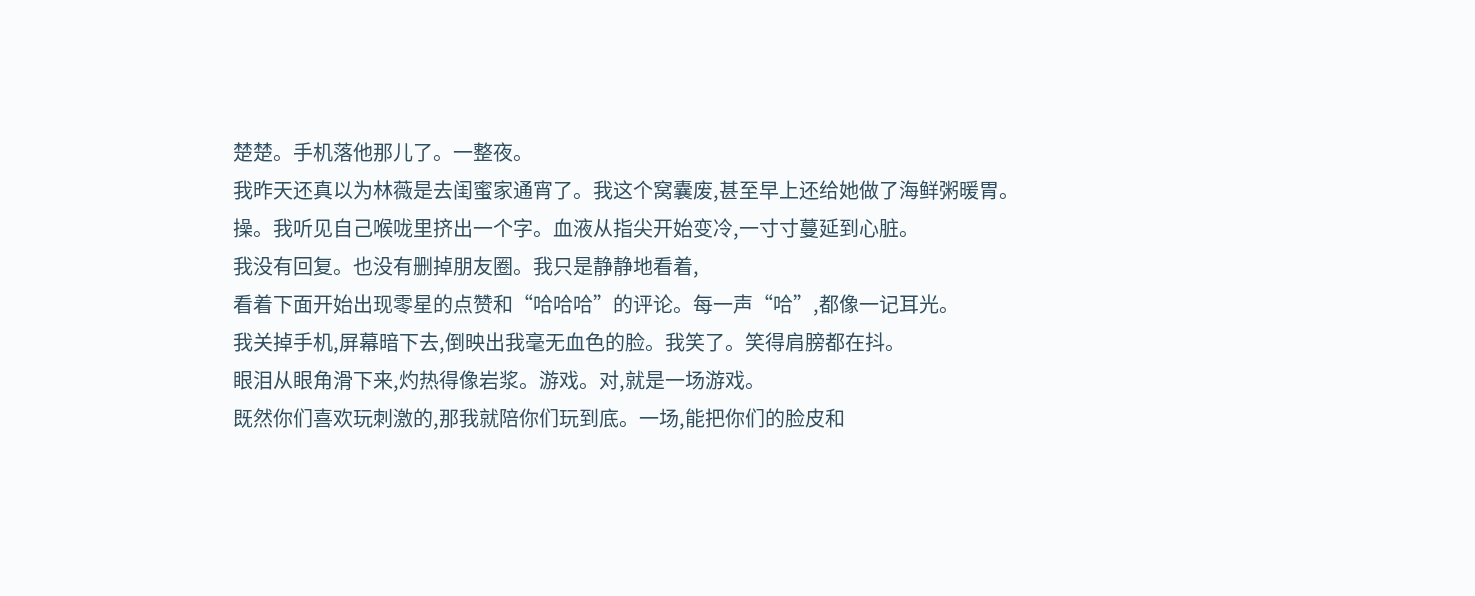楚楚。手机落他那儿了。一整夜。
我昨天还真以为林薇是去闺蜜家通宵了。我这个窝囊废,甚至早上还给她做了海鲜粥暖胃。
操。我听见自己喉咙里挤出一个字。血液从指尖开始变冷,一寸寸蔓延到心脏。
我没有回复。也没有删掉朋友圈。我只是静静地看着,
看着下面开始出现零星的点赞和“哈哈哈”的评论。每一声“哈”,都像一记耳光。
我关掉手机,屏幕暗下去,倒映出我毫无血色的脸。我笑了。笑得肩膀都在抖。
眼泪从眼角滑下来,灼热得像岩浆。游戏。对,就是一场游戏。
既然你们喜欢玩刺激的,那我就陪你们玩到底。一场,能把你们的脸皮和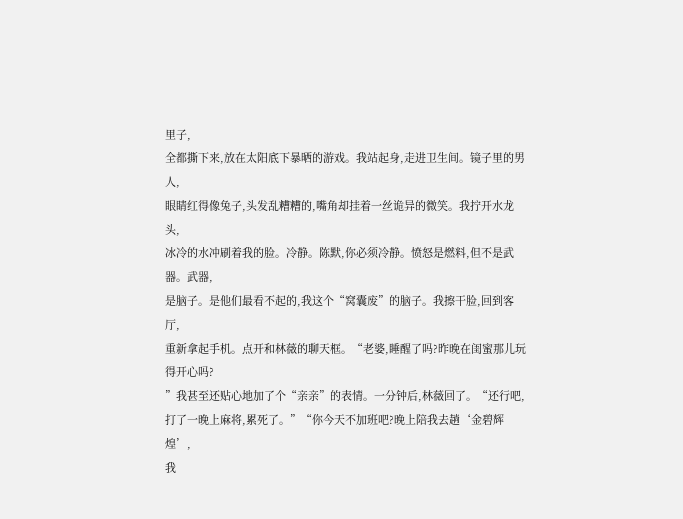里子,
全都撕下来,放在太阳底下暴晒的游戏。我站起身,走进卫生间。镜子里的男人,
眼睛红得像兔子,头发乱糟糟的,嘴角却挂着一丝诡异的微笑。我拧开水龙头,
冰冷的水冲刷着我的脸。冷静。陈默,你必须冷静。愤怒是燃料,但不是武器。武器,
是脑子。是他们最看不起的,我这个“窝囊废”的脑子。我擦干脸,回到客厅,
重新拿起手机。点开和林薇的聊天框。“老婆,睡醒了吗?昨晚在闺蜜那儿玩得开心吗?
”我甚至还贴心地加了个“亲亲”的表情。一分钟后,林薇回了。“还行吧,
打了一晚上麻将,累死了。”“你今天不加班吧?晚上陪我去趟‘金碧辉煌’,
我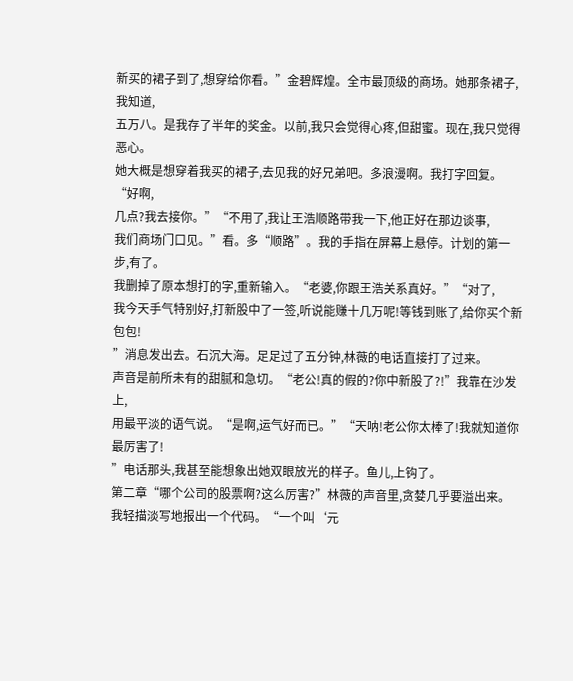新买的裙子到了,想穿给你看。”金碧辉煌。全市最顶级的商场。她那条裙子,我知道,
五万八。是我存了半年的奖金。以前,我只会觉得心疼,但甜蜜。现在,我只觉得恶心。
她大概是想穿着我买的裙子,去见我的好兄弟吧。多浪漫啊。我打字回复。“好啊,
几点?我去接你。”“不用了,我让王浩顺路带我一下,他正好在那边谈事,
我们商场门口见。”看。多“顺路”。我的手指在屏幕上悬停。计划的第一步,有了。
我删掉了原本想打的字,重新输入。“老婆,你跟王浩关系真好。”“对了,
我今天手气特别好,打新股中了一签,听说能赚十几万呢!等钱到账了,给你买个新包包!
”消息发出去。石沉大海。足足过了五分钟,林薇的电话直接打了过来。
声音是前所未有的甜腻和急切。“老公!真的假的?你中新股了?!”我靠在沙发上,
用最平淡的语气说。“是啊,运气好而已。”“天呐!老公你太棒了!我就知道你最厉害了!
”电话那头,我甚至能想象出她双眼放光的样子。鱼儿,上钩了。
第二章“哪个公司的股票啊?这么厉害?”林薇的声音里,贪婪几乎要溢出来。
我轻描淡写地报出一个代码。“一个叫‘元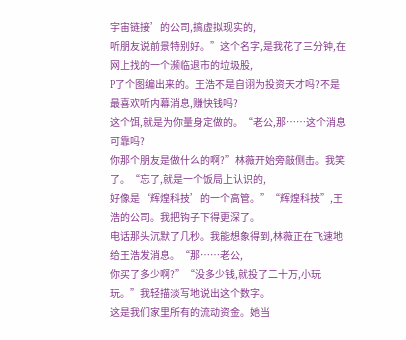宇宙链接’的公司,搞虚拟现实的,
听朋友说前景特别好。”这个名字,是我花了三分钟,在网上找的一个濒临退市的垃圾股,
P了个图编出来的。王浩不是自诩为投资天才吗?不是最喜欢听内幕消息,赚快钱吗?
这个饵,就是为你量身定做的。“老公,那……这个消息可靠吗?
你那个朋友是做什么的啊?”林薇开始旁敲侧击。我笑了。“忘了,就是一个饭局上认识的,
好像是‘辉煌科技’的一个高管。”“辉煌科技”,王浩的公司。我把钩子下得更深了。
电话那头沉默了几秒。我能想象得到,林薇正在飞速地给王浩发消息。“那……老公,
你买了多少啊?”“没多少钱,就投了二十万,小玩玩。”我轻描淡写地说出这个数字。
这是我们家里所有的流动资金。她当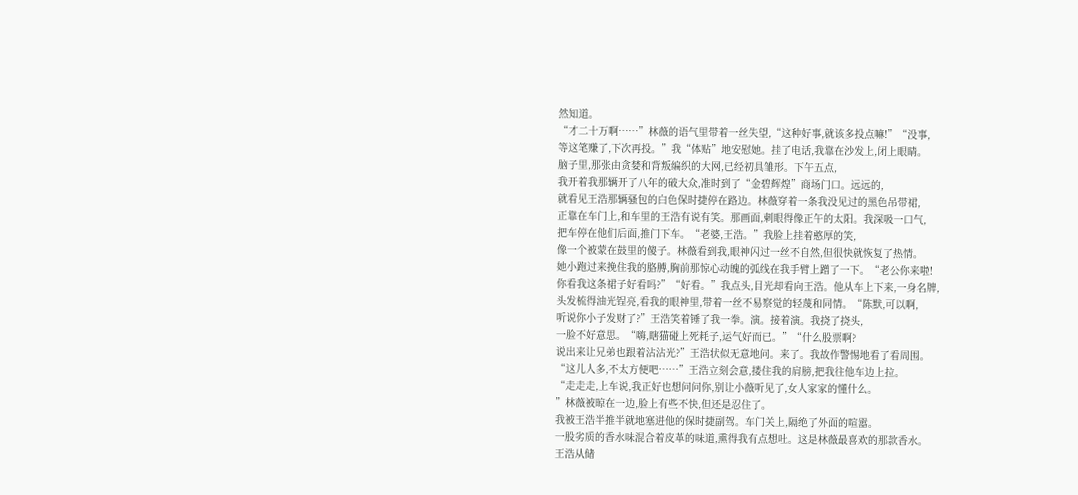然知道。
“才二十万啊……”林薇的语气里带着一丝失望,“这种好事,就该多投点嘛!”“没事,
等这笔赚了,下次再投。”我“体贴”地安慰她。挂了电话,我靠在沙发上,闭上眼睛。
脑子里,那张由贪婪和背叛编织的大网,已经初具雏形。下午五点,
我开着我那辆开了八年的破大众,准时到了“金碧辉煌”商场门口。远远的,
就看见王浩那辆骚包的白色保时捷停在路边。林薇穿着一条我没见过的黑色吊带裙,
正靠在车门上,和车里的王浩有说有笑。那画面,刺眼得像正午的太阳。我深吸一口气,
把车停在他们后面,推门下车。“老婆,王浩。”我脸上挂着憨厚的笑,
像一个被蒙在鼓里的傻子。林薇看到我,眼神闪过一丝不自然,但很快就恢复了热情。
她小跑过来挽住我的胳膊,胸前那惊心动魄的弧线在我手臂上蹭了一下。“老公你来啦!
你看我这条裙子好看吗?”“好看。”我点头,目光却看向王浩。他从车上下来,一身名牌,
头发梳得油光锃亮,看我的眼神里,带着一丝不易察觉的轻蔑和同情。“陈默,可以啊,
听说你小子发财了?”王浩笑着锤了我一拳。演。接着演。我挠了挠头,
一脸不好意思。“嗨,瞎猫碰上死耗子,运气好而已。”“什么股票啊?
说出来让兄弟也跟着沾沾光?”王浩状似无意地问。来了。我故作警惕地看了看周围。
“这儿人多,不太方便吧……”王浩立刻会意,搂住我的肩膀,把我往他车边上拉。
“走走走,上车说,我正好也想问问你,别让小薇听见了,女人家家的懂什么。
”林薇被晾在一边,脸上有些不快,但还是忍住了。
我被王浩半推半就地塞进他的保时捷副驾。车门关上,隔绝了外面的喧嚣。
一股劣质的香水味混合着皮革的味道,熏得我有点想吐。这是林薇最喜欢的那款香水。
王浩从储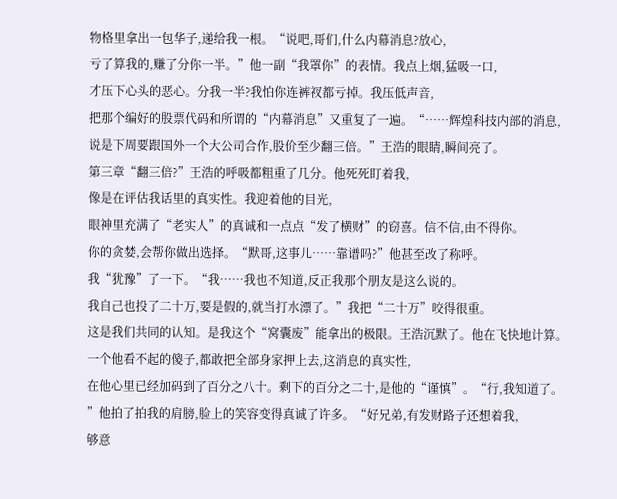物格里拿出一包华子,递给我一根。“说吧,哥们,什么内幕消息?放心,
亏了算我的,赚了分你一半。”他一副“我罩你”的表情。我点上烟,猛吸一口,
才压下心头的恶心。分我一半?我怕你连裤衩都亏掉。我压低声音,
把那个编好的股票代码和所谓的“内幕消息”又重复了一遍。“……辉煌科技内部的消息,
说是下周要跟国外一个大公司合作,股价至少翻三倍。”王浩的眼睛,瞬间亮了。
第三章“翻三倍?”王浩的呼吸都粗重了几分。他死死盯着我,
像是在评估我话里的真实性。我迎着他的目光,
眼神里充满了“老实人”的真诚和一点点“发了横财”的窃喜。信不信,由不得你。
你的贪婪,会帮你做出选择。“默哥,这事儿……靠谱吗?”他甚至改了称呼。
我“犹豫”了一下。“我……我也不知道,反正我那个朋友是这么说的。
我自己也投了二十万,要是假的,就当打水漂了。”我把“二十万”咬得很重。
这是我们共同的认知。是我这个“窝囊废”能拿出的极限。王浩沉默了。他在飞快地计算。
一个他看不起的傻子,都敢把全部身家押上去,这消息的真实性,
在他心里已经加码到了百分之八十。剩下的百分之二十,是他的“谨慎”。“行,我知道了。
”他拍了拍我的肩膀,脸上的笑容变得真诚了许多。“好兄弟,有发财路子还想着我,
够意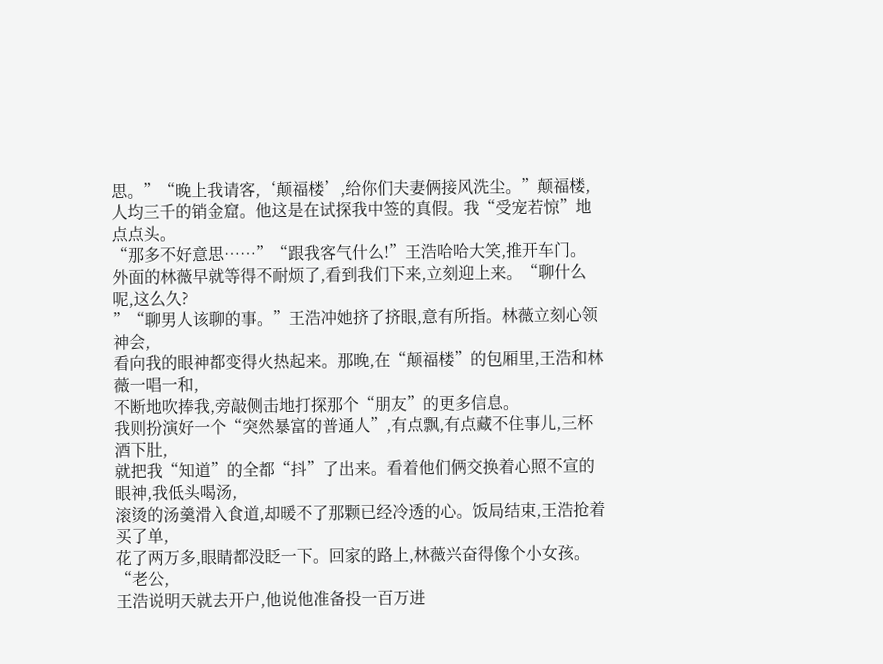思。”“晚上我请客,‘颠福楼’,给你们夫妻俩接风洗尘。”颠福楼,
人均三千的销金窟。他这是在试探我中签的真假。我“受宠若惊”地点点头。
“那多不好意思……”“跟我客气什么!”王浩哈哈大笑,推开车门。
外面的林薇早就等得不耐烦了,看到我们下来,立刻迎上来。“聊什么呢,这么久?
”“聊男人该聊的事。”王浩冲她挤了挤眼,意有所指。林薇立刻心领神会,
看向我的眼神都变得火热起来。那晚,在“颠福楼”的包厢里,王浩和林薇一唱一和,
不断地吹捧我,旁敲侧击地打探那个“朋友”的更多信息。
我则扮演好一个“突然暴富的普通人”,有点飘,有点藏不住事儿,三杯酒下肚,
就把我“知道”的全都“抖”了出来。看着他们俩交换着心照不宣的眼神,我低头喝汤,
滚烫的汤羹滑入食道,却暖不了那颗已经冷透的心。饭局结束,王浩抢着买了单,
花了两万多,眼睛都没眨一下。回家的路上,林薇兴奋得像个小女孩。“老公,
王浩说明天就去开户,他说他准备投一百万进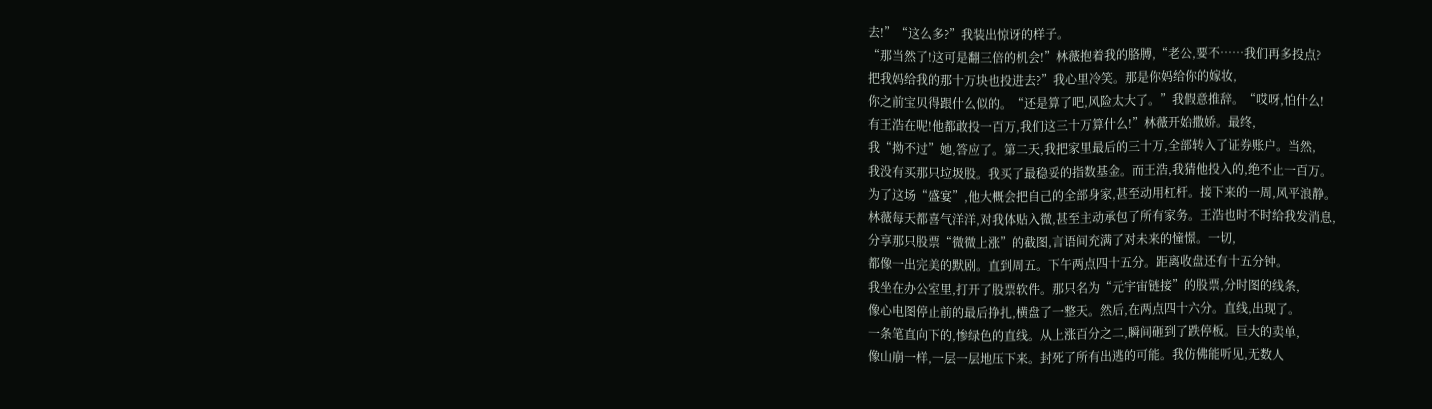去!”“这么多?”我装出惊讶的样子。
“那当然了!这可是翻三倍的机会!”林薇抱着我的胳膊,“老公,要不……我们再多投点?
把我妈给我的那十万块也投进去?”我心里冷笑。那是你妈给你的嫁妆,
你之前宝贝得跟什么似的。“还是算了吧,风险太大了。”我假意推辞。“哎呀,怕什么!
有王浩在呢!他都敢投一百万,我们这三十万算什么!”林薇开始撒娇。最终,
我“拗不过”她,答应了。第二天,我把家里最后的三十万,全部转入了证券账户。当然,
我没有买那只垃圾股。我买了最稳妥的指数基金。而王浩,我猜他投入的,绝不止一百万。
为了这场“盛宴”,他大概会把自己的全部身家,甚至动用杠杆。接下来的一周,风平浪静。
林薇每天都喜气洋洋,对我体贴入微,甚至主动承包了所有家务。王浩也时不时给我发消息,
分享那只股票“微微上涨”的截图,言语间充满了对未来的憧憬。一切,
都像一出完美的默剧。直到周五。下午两点四十五分。距离收盘还有十五分钟。
我坐在办公室里,打开了股票软件。那只名为“元宇宙链接”的股票,分时图的线条,
像心电图停止前的最后挣扎,横盘了一整天。然后,在两点四十六分。直线,出现了。
一条笔直向下的,惨绿色的直线。从上涨百分之二,瞬间砸到了跌停板。巨大的卖单,
像山崩一样,一层一层地压下来。封死了所有出逃的可能。我仿佛能听见,无数人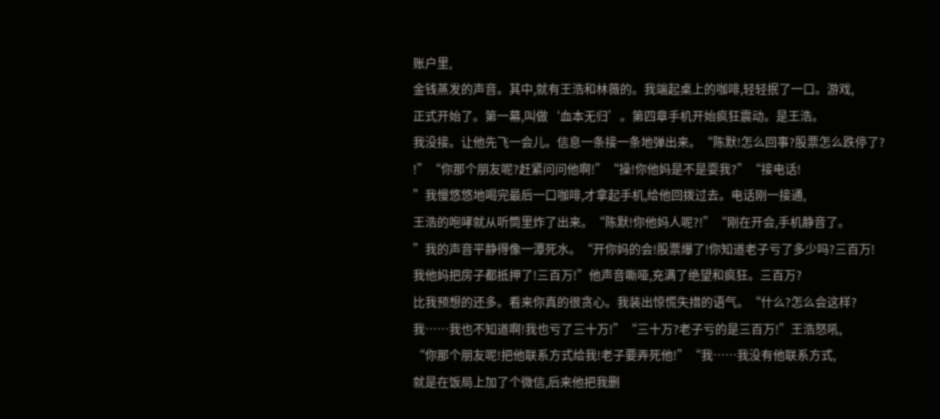账户里,
金钱蒸发的声音。其中,就有王浩和林薇的。我端起桌上的咖啡,轻轻抿了一口。游戏,
正式开始了。第一幕,叫做‘血本无归’。第四章手机开始疯狂震动。是王浩。
我没接。让他先飞一会儿。信息一条接一条地弹出来。“陈默!怎么回事?股票怎么跌停了?
!”“你那个朋友呢?赶紧问问他啊!”“操!你他妈是不是耍我?”“接电话!
”我慢悠悠地喝完最后一口咖啡,才拿起手机,给他回拨过去。电话刚一接通,
王浩的咆哮就从听筒里炸了出来。“陈默!你他妈人呢?!”“刚在开会,手机静音了。
”我的声音平静得像一潭死水。“开你妈的会!股票爆了!你知道老子亏了多少吗?三百万!
我他妈把房子都抵押了!三百万!”他声音嘶哑,充满了绝望和疯狂。三百万?
比我预想的还多。看来你真的很贪心。我装出惊慌失措的语气。“什么?怎么会这样?
我……我也不知道啊!我也亏了三十万!”“三十万?老子亏的是三百万!”王浩怒吼,
“你那个朋友呢!把他联系方式给我!老子要弄死他!”“我……我没有他联系方式,
就是在饭局上加了个微信,后来他把我删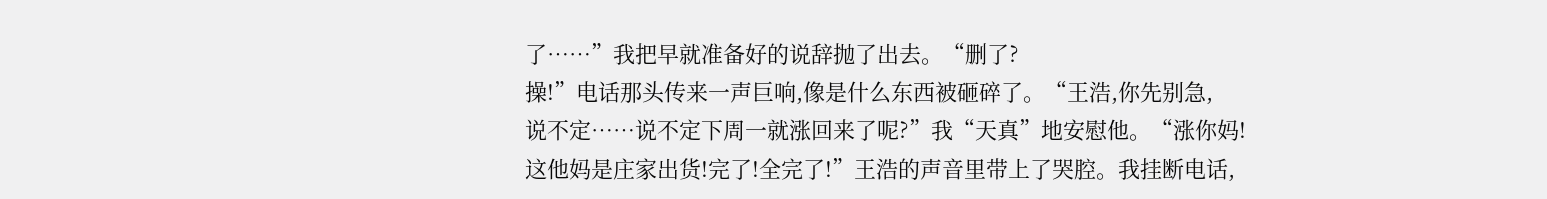了……”我把早就准备好的说辞抛了出去。“删了?
操!”电话那头传来一声巨响,像是什么东西被砸碎了。“王浩,你先别急,
说不定……说不定下周一就涨回来了呢?”我“天真”地安慰他。“涨你妈!
这他妈是庄家出货!完了!全完了!”王浩的声音里带上了哭腔。我挂断电话,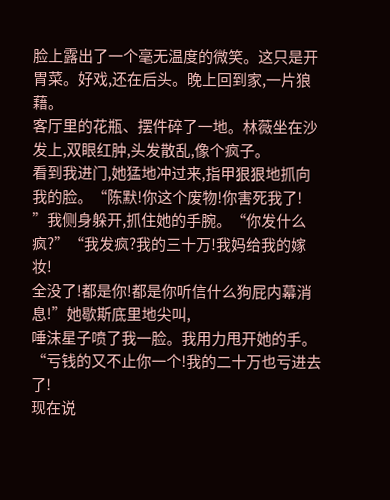脸上露出了一个毫无温度的微笑。这只是开胃菜。好戏,还在后头。晚上回到家,一片狼藉。
客厅里的花瓶、摆件碎了一地。林薇坐在沙发上,双眼红肿,头发散乱,像个疯子。
看到我进门,她猛地冲过来,指甲狠狠地抓向我的脸。“陈默!你这个废物!你害死我了!
”我侧身躲开,抓住她的手腕。“你发什么疯?”“我发疯?我的三十万!我妈给我的嫁妆!
全没了!都是你!都是你听信什么狗屁内幕消息!”她歇斯底里地尖叫,
唾沫星子喷了我一脸。我用力甩开她的手。“亏钱的又不止你一个!我的二十万也亏进去了!
现在说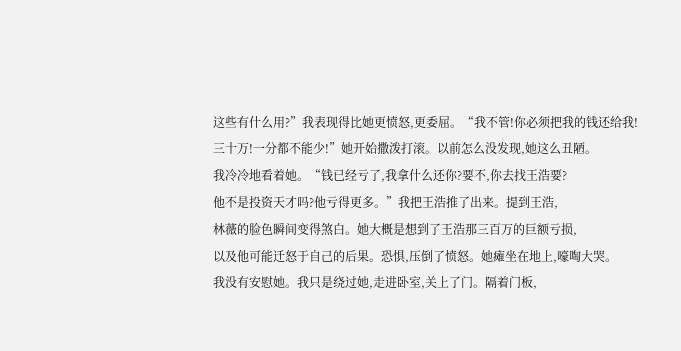这些有什么用?”我表现得比她更愤怒,更委屈。“我不管!你必须把我的钱还给我!
三十万!一分都不能少!”她开始撒泼打滚。以前怎么没发现,她这么丑陋。
我冷冷地看着她。“钱已经亏了,我拿什么还你?要不,你去找王浩要?
他不是投资天才吗?他亏得更多。”我把王浩推了出来。提到王浩,
林薇的脸色瞬间变得煞白。她大概是想到了王浩那三百万的巨额亏损,
以及他可能迁怒于自己的后果。恐惧,压倒了愤怒。她瘫坐在地上,嚎啕大哭。
我没有安慰她。我只是绕过她,走进卧室,关上了门。隔着门板,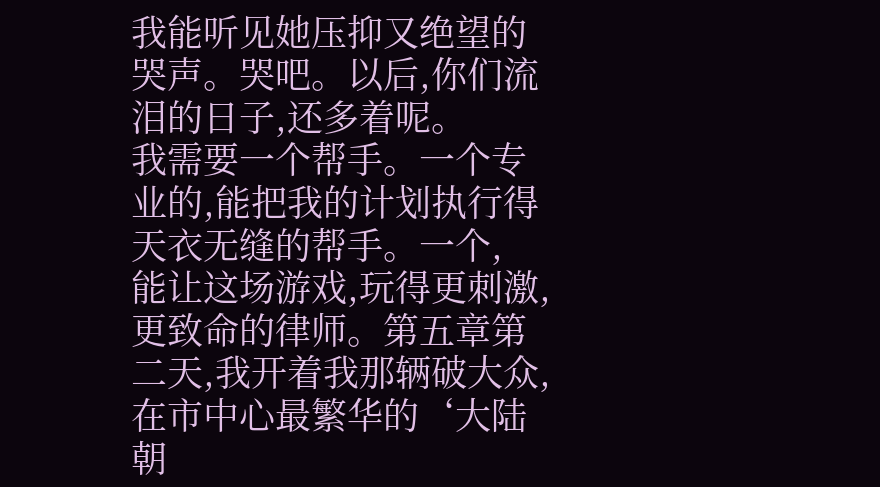我能听见她压抑又绝望的哭声。哭吧。以后,你们流泪的日子,还多着呢。
我需要一个帮手。一个专业的,能把我的计划执行得天衣无缝的帮手。一个,
能让这场游戏,玩得更刺激,更致命的律师。第五章第二天,我开着我那辆破大众,
在市中心最繁华的‘大陆朝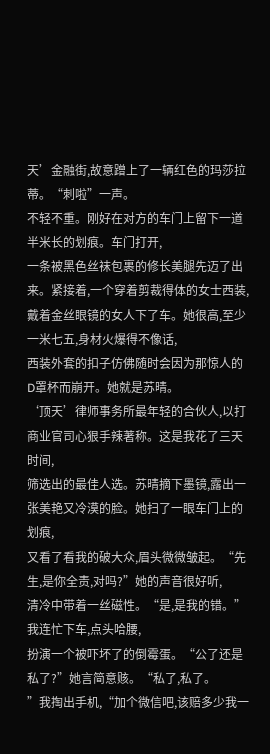天’金融街,故意蹭上了一辆红色的玛莎拉蒂。“刺啦”一声。
不轻不重。刚好在对方的车门上留下一道半米长的划痕。车门打开,
一条被黑色丝袜包裹的修长美腿先迈了出来。紧接着,一个穿着剪裁得体的女士西装,
戴着金丝眼镜的女人下了车。她很高,至少一米七五,身材火爆得不像话,
西装外套的扣子仿佛随时会因为那惊人的D罩杯而崩开。她就是苏晴。
‘顶天’律师事务所最年轻的合伙人,以打商业官司心狠手辣著称。这是我花了三天时间,
筛选出的最佳人选。苏晴摘下墨镜,露出一张美艳又冷漠的脸。她扫了一眼车门上的划痕,
又看了看我的破大众,眉头微微皱起。“先生,是你全责,对吗?”她的声音很好听,
清冷中带着一丝磁性。“是,是我的错。”我连忙下车,点头哈腰,
扮演一个被吓坏了的倒霉蛋。“公了还是私了?”她言简意赅。“私了,私了。
”我掏出手机,“加个微信吧,该赔多少我一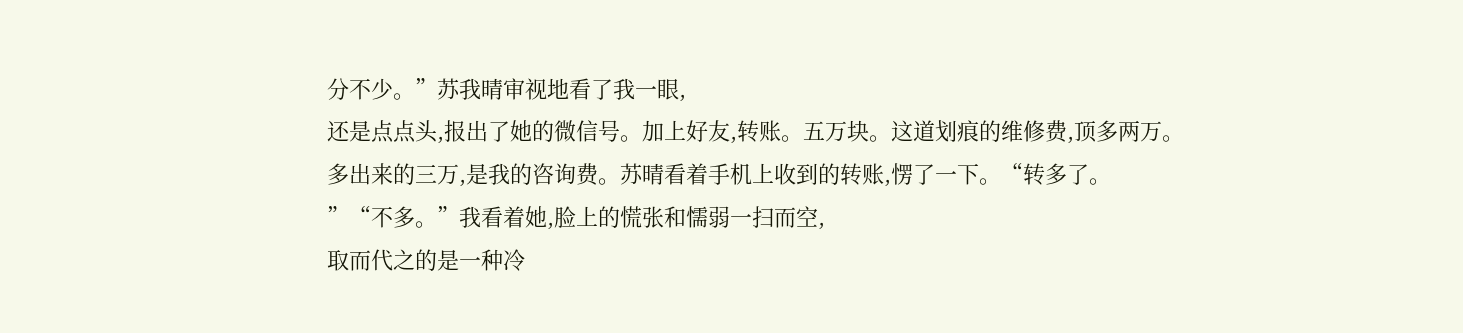分不少。”苏我晴审视地看了我一眼,
还是点点头,报出了她的微信号。加上好友,转账。五万块。这道划痕的维修费,顶多两万。
多出来的三万,是我的咨询费。苏晴看着手机上收到的转账,愣了一下。“转多了。
”“不多。”我看着她,脸上的慌张和懦弱一扫而空,
取而代之的是一种冷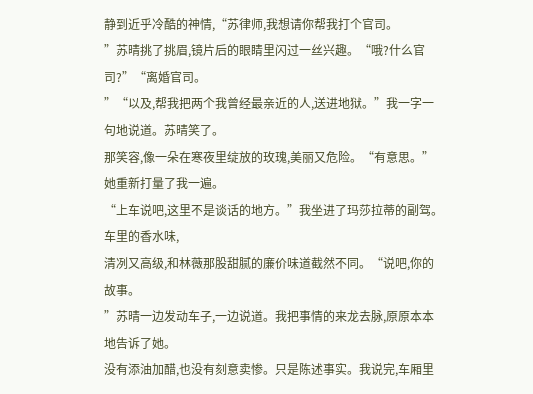静到近乎冷酷的神情,“苏律师,我想请你帮我打个官司。
”苏晴挑了挑眉,镜片后的眼睛里闪过一丝兴趣。“哦?什么官司?”“离婚官司。
”“以及,帮我把两个我曾经最亲近的人,送进地狱。”我一字一句地说道。苏晴笑了。
那笑容,像一朵在寒夜里绽放的玫瑰,美丽又危险。“有意思。”她重新打量了我一遍。
“上车说吧,这里不是谈话的地方。”我坐进了玛莎拉蒂的副驾。车里的香水味,
清冽又高级,和林薇那股甜腻的廉价味道截然不同。“说吧,你的故事。
”苏晴一边发动车子,一边说道。我把事情的来龙去脉,原原本本地告诉了她。
没有添油加醋,也没有刻意卖惨。只是陈述事实。我说完,车厢里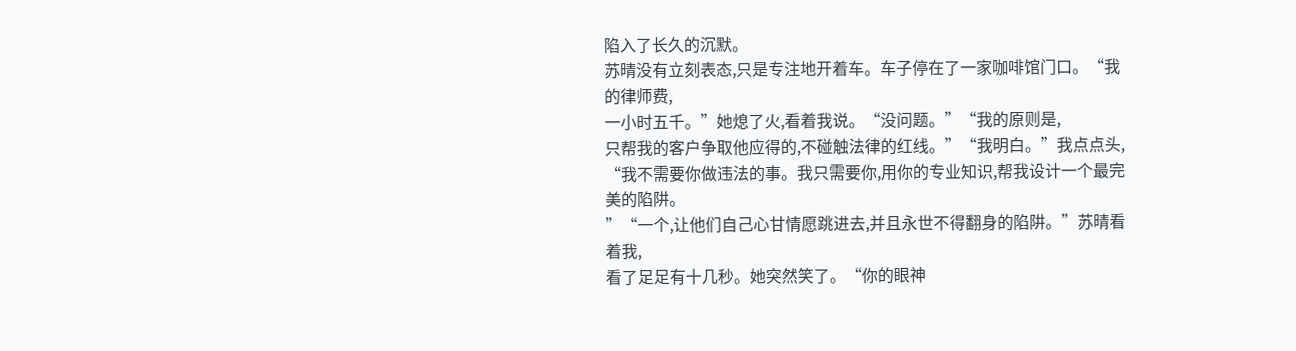陷入了长久的沉默。
苏晴没有立刻表态,只是专注地开着车。车子停在了一家咖啡馆门口。“我的律师费,
一小时五千。”她熄了火,看着我说。“没问题。”“我的原则是,
只帮我的客户争取他应得的,不碰触法律的红线。”“我明白。”我点点头,
“我不需要你做违法的事。我只需要你,用你的专业知识,帮我设计一个最完美的陷阱。
”“一个,让他们自己心甘情愿跳进去,并且永世不得翻身的陷阱。”苏晴看着我,
看了足足有十几秒。她突然笑了。“你的眼神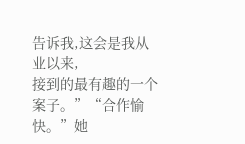告诉我,这会是我从业以来,
接到的最有趣的一个案子。”“合作愉快。”她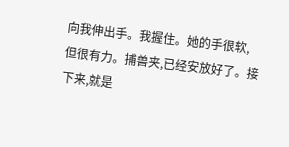向我伸出手。我握住。她的手很软,
但很有力。捕兽夹,已经安放好了。接下来,就是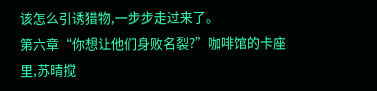该怎么引诱猎物,一步步走过来了。
第六章“你想让他们身败名裂?”咖啡馆的卡座里,苏晴搅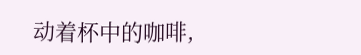动着杯中的咖啡,